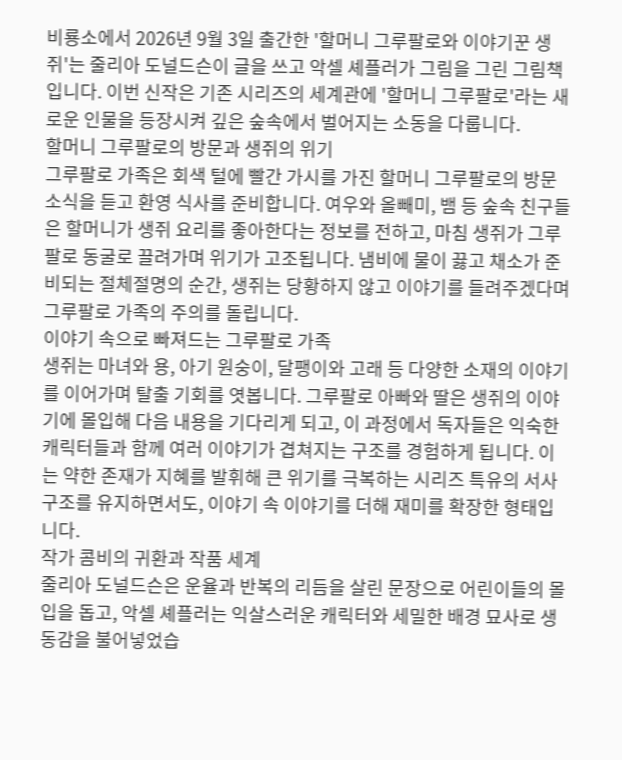비룡소에서 2026년 9월 3일 출간한 '할머니 그루팔로와 이야기꾼 생쥐'는 줄리아 도널드슨이 글을 쓰고 악셀 셰플러가 그림을 그린 그림책입니다. 이번 신작은 기존 시리즈의 세계관에 '할머니 그루팔로'라는 새로운 인물을 등장시켜 깊은 숲속에서 벌어지는 소동을 다룹니다.
할머니 그루팔로의 방문과 생쥐의 위기
그루팔로 가족은 회색 털에 빨간 가시를 가진 할머니 그루팔로의 방문 소식을 듣고 환영 식사를 준비합니다. 여우와 올빼미, 뱀 등 숲속 친구들은 할머니가 생쥐 요리를 좋아한다는 정보를 전하고, 마침 생쥐가 그루팔로 동굴로 끌려가며 위기가 고조됩니다. 냄비에 물이 끓고 채소가 준비되는 절체절명의 순간, 생쥐는 당황하지 않고 이야기를 들려주겠다며 그루팔로 가족의 주의를 돌립니다.
이야기 속으로 빠져드는 그루팔로 가족
생쥐는 마녀와 용, 아기 원숭이, 달팽이와 고래 등 다양한 소재의 이야기를 이어가며 탈출 기회를 엿봅니다. 그루팔로 아빠와 딸은 생쥐의 이야기에 몰입해 다음 내용을 기다리게 되고, 이 과정에서 독자들은 익숙한 캐릭터들과 함께 여러 이야기가 겹쳐지는 구조를 경험하게 됩니다. 이는 약한 존재가 지혜를 발휘해 큰 위기를 극복하는 시리즈 특유의 서사 구조를 유지하면서도, 이야기 속 이야기를 더해 재미를 확장한 형태입니다.
작가 콤비의 귀환과 작품 세계
줄리아 도널드슨은 운율과 반복의 리듬을 살린 문장으로 어린이들의 몰입을 돕고, 악셀 셰플러는 익살스러운 캐릭터와 세밀한 배경 묘사로 생동감을 불어넣었습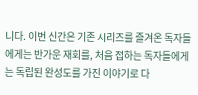니다. 이번 신간은 기존 시리즈를 즐겨온 독자들에게는 반가운 재회를, 처음 접하는 독자들에게는 독립된 완성도를 가진 이야기로 다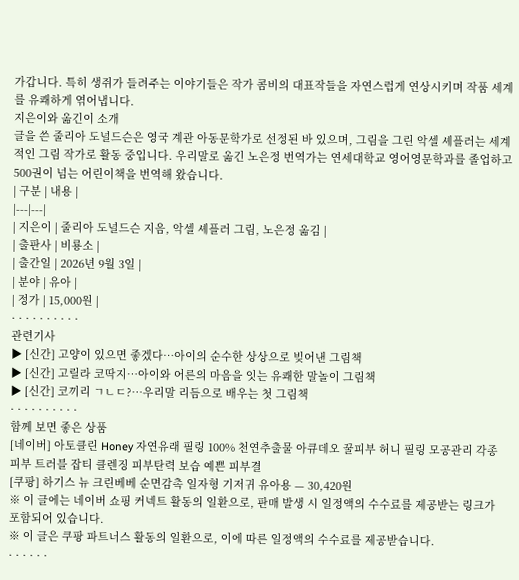가갑니다. 특히 생쥐가 들려주는 이야기들은 작가 콤비의 대표작들을 자연스럽게 연상시키며 작품 세계를 유쾌하게 엮어냅니다.
지은이와 옮긴이 소개
글을 쓴 줄리아 도널드슨은 영국 계관 아동문학가로 선정된 바 있으며, 그림을 그린 악셀 셰플러는 세계적인 그림 작가로 활동 중입니다. 우리말로 옮긴 노은정 번역가는 연세대학교 영어영문학과를 졸업하고 500권이 넘는 어린이책을 번역해 왔습니다.
| 구분 | 내용 |
|---|---|
| 지은이 | 줄리아 도널드슨 지음, 악셀 셰플러 그림, 노은정 옮김 |
| 출판사 | 비룡소 |
| 출간일 | 2026년 9월 3일 |
| 분야 | 유아 |
| 정가 | 15,000원 |
· · · · · · · · · ·
관련기사
▶ [신간] 고양이 있으면 좋겠다…아이의 순수한 상상으로 빚어낸 그림책
▶ [신간] 고릴라 코딱지…아이와 어른의 마음을 잇는 유쾌한 말놀이 그림책
▶ [신간] 코끼리 ㄱㄴㄷ?…우리말 리듬으로 배우는 첫 그림책
· · · · · · · · · ·
함께 보면 좋은 상품
[네이버] 아토클린 Honey 자연유래 필링 100% 천연추출물 아큐데오 꿀피부 허니 필링 모공관리 각종 피부 트러블 잡티 클렌징 피부탄력 보습 예쁜 피부결
[쿠팡] 하기스 뉴 크린베베 순면감촉 일자형 기저귀 유아용 — 30,420원
※ 이 글에는 네이버 쇼핑 커넥트 활동의 일환으로, 판매 발생 시 일정액의 수수료를 제공받는 링크가 포함되어 있습니다.
※ 이 글은 쿠팡 파트너스 활동의 일환으로, 이에 따른 일정액의 수수료를 제공받습니다.
· · · · · ·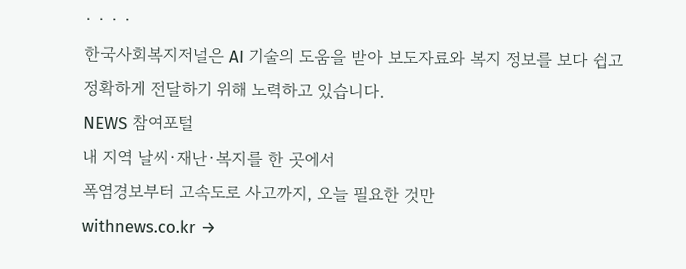· · · ·
한국사회복지저널은 AI 기술의 도움을 받아 보도자료와 복지 정보를 보다 쉽고 정확하게 전달하기 위해 노력하고 있습니다.
NEWS 참여포털
내 지역 날씨·재난·복지를 한 곳에서
폭염경보부터 고속도로 사고까지, 오늘 필요한 것만
withnews.co.kr →